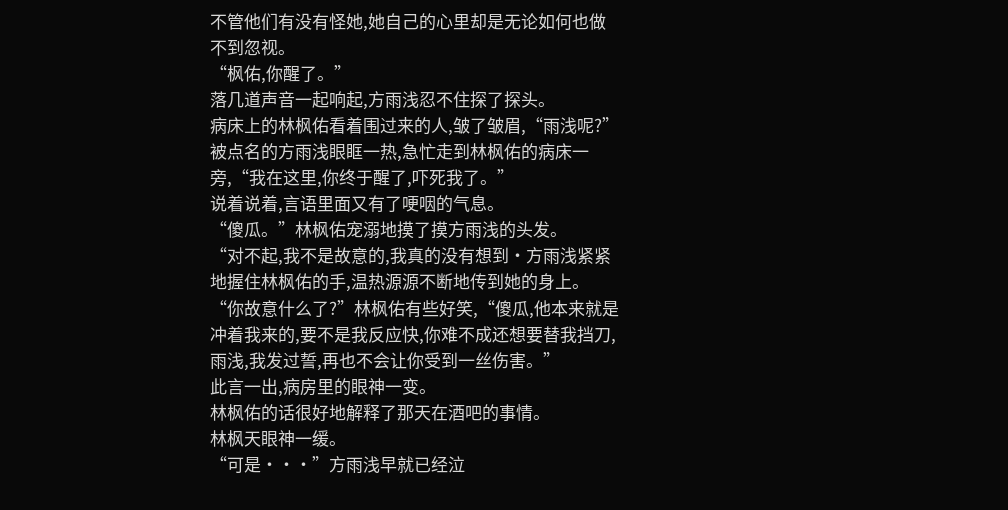不管他们有没有怪她,她自己的心里却是无论如何也做不到忽视。
“枫佑,你醒了。”
落几道声音一起响起,方雨浅忍不住探了探头。
病床上的林枫佑看着围过来的人,皱了皱眉,“雨浅呢?”
被点名的方雨浅眼眶一热,急忙走到林枫佑的病床一旁,“我在这里,你终于醒了,吓死我了。”
说着说着,言语里面又有了哽咽的气息。
“傻瓜。”林枫佑宠溺地摸了摸方雨浅的头发。
“对不起,我不是故意的,我真的没有想到·方雨浅紧紧地握住林枫佑的手,温热源源不断地传到她的身上。
“你故意什么了?”林枫佑有些好笑,“傻瓜,他本来就是冲着我来的,要不是我反应快,你难不成还想要替我挡刀,雨浅,我发过誓,再也不会让你受到一丝伤害。”
此言一出,病房里的眼神一变。
林枫佑的话很好地解释了那天在酒吧的事情。
林枫天眼神一缓。
“可是···”方雨浅早就已经泣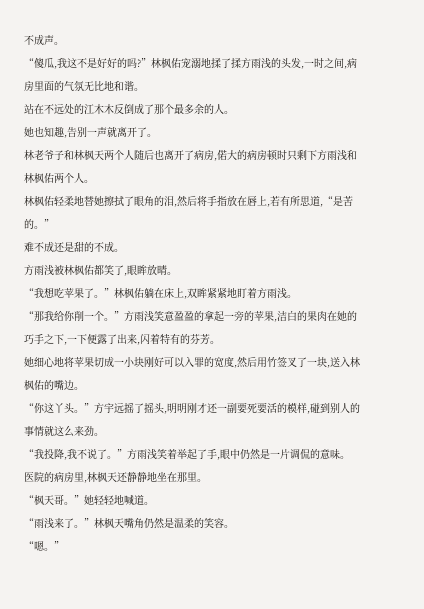不成声。
“傻瓜,我这不是好好的吗?”林枫佑宠溺地揉了揉方雨浅的头发,一时之间,病房里面的气氛无比地和谐。
站在不远处的江木木反倒成了那个最多余的人。
她也知趣,告别一声就离开了。
林老爷子和林枫天两个人随后也离开了病房,偌大的病房顿时只剩下方雨浅和林枫佑两个人。
林枫佑轻柔地替她擦拭了眼角的泪,然后将手指放在唇上,若有所思道,“是苦的。”
难不成还是甜的不成。
方雨浅被林枫佑都笑了,眼眸放晴。
“我想吃苹果了。”林枫佑躺在床上,双眸紧紧地盯着方雨浅。
“那我给你削一个。”方雨浅笑意盈盈的拿起一旁的苹果,洁白的果肉在她的巧手之下,一下便露了出来,闪着特有的芬芳。
她细心地将苹果切成一小块刚好可以入罪的宽度,然后用竹签叉了一块,送入林枫佑的嘴边。
“你这丫头。”方宇远摇了摇头,明明刚才还一副要死要活的模样,碰到别人的事情就这么来劲。
“我投降,我不说了。”方雨浅笑着举起了手,眼中仍然是一片调侃的意味。
医院的病房里,林枫天还静静地坐在那里。
“枫天哥。”她轻轻地喊道。
“雨浅来了。”林枫天嘴角仍然是温柔的笑容。
“嗯。”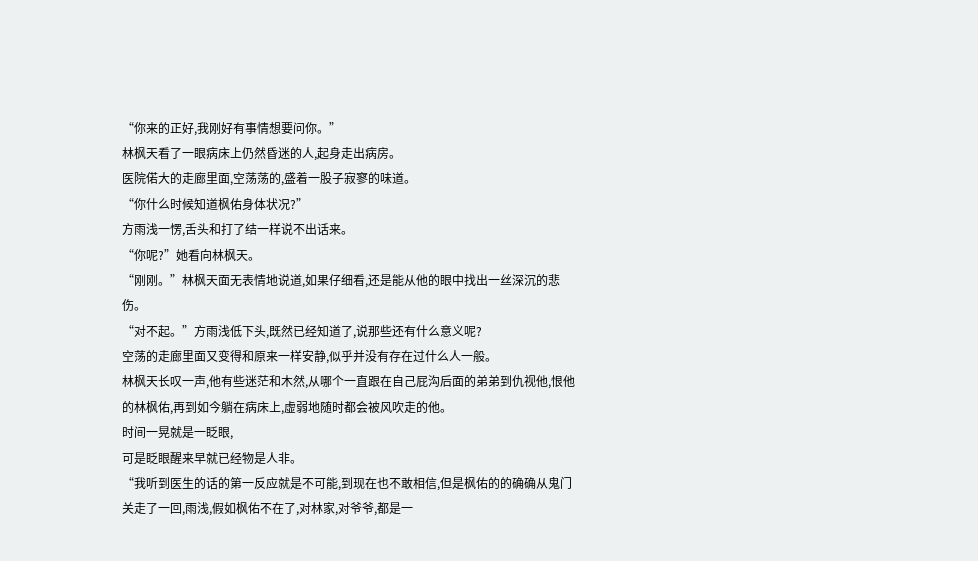“你来的正好,我刚好有事情想要问你。”
林枫天看了一眼病床上仍然昏迷的人,起身走出病房。
医院偌大的走廊里面,空荡荡的,盛着一股子寂寥的味道。
“你什么时候知道枫佑身体状况?”
方雨浅一愣,舌头和打了结一样说不出话来。
“你呢?”她看向林枫天。
“刚刚。”林枫天面无表情地说道,如果仔细看,还是能从他的眼中找出一丝深沉的悲伤。
“对不起。”方雨浅低下头,既然已经知道了,说那些还有什么意义呢?
空荡的走廊里面又变得和原来一样安静,似乎并没有存在过什么人一般。
林枫天长叹一声,他有些迷茫和木然,从哪个一直跟在自己屁沟后面的弟弟到仇视他,恨他的林枫佑,再到如今躺在病床上,虚弱地随时都会被风吹走的他。
时间一晃就是一眨眼,
可是眨眼醒来早就已经物是人非。
“我听到医生的话的第一反应就是不可能,到现在也不敢相信,但是枫佑的的确确从鬼门关走了一回,雨浅,假如枫佑不在了,对林家,对爷爷,都是一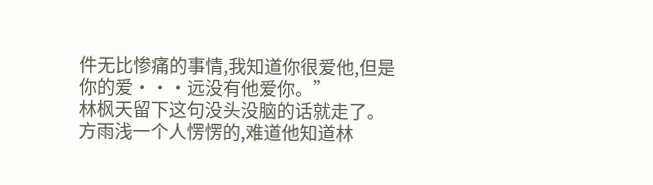件无比惨痛的事情,我知道你很爱他,但是你的爱···远没有他爱你。”
林枫天留下这句没头没脑的话就走了。
方雨浅一个人愣愣的,难道他知道林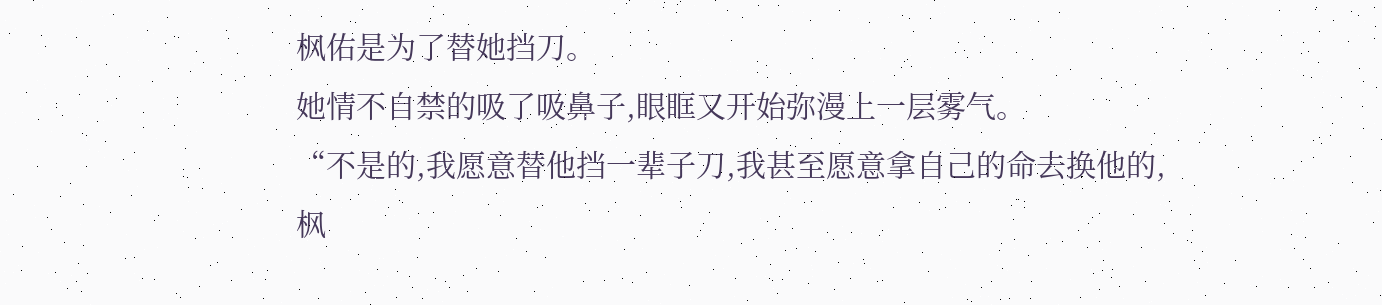枫佑是为了替她挡刀。
她情不自禁的吸了吸鼻子,眼眶又开始弥漫上一层雾气。
“不是的,我愿意替他挡一辈子刀,我甚至愿意拿自己的命去换他的,枫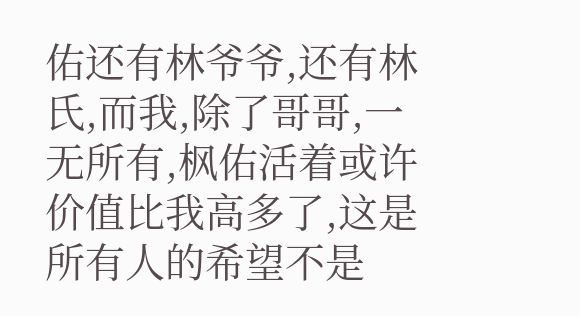佑还有林爷爷,还有林氏,而我,除了哥哥,一无所有,枫佑活着或许价值比我高多了,这是所有人的希望不是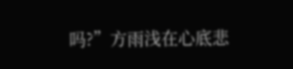吗?”方雨浅在心底悲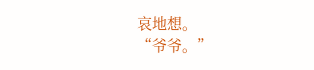哀地想。
“爷爷。”